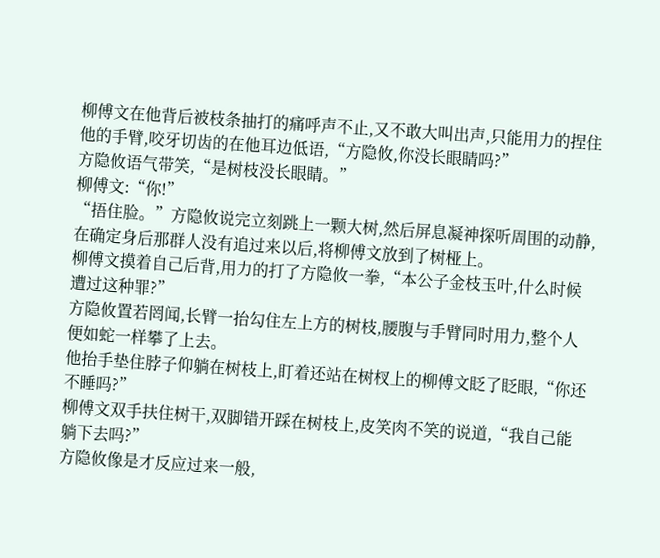柳傅文在他背后被枝条抽打的痛呼声不止,又不敢大叫出声,只能用力的捏住他的手臂,咬牙切齿的在他耳边低语,“方隐攸,你没长眼睛吗?”
方隐攸语气带笑,“是树枝没长眼睛。”
柳傅文:“你!”
“捂住脸。”方隐攸说完立刻跳上一颗大树,然后屏息凝神探听周围的动静,在确定身后那群人没有追过来以后,将柳傅文放到了树桠上。
柳傅文摸着自己后背,用力的打了方隐攸一拳,“本公子金枝玉叶,什么时候遭过这种罪?”
方隐攸置若罔闻,长臂一抬勾住左上方的树枝,腰腹与手臂同时用力,整个人便如蛇一样攀了上去。
他抬手垫住脖子仰躺在树枝上,盯着还站在树杈上的柳傅文眨了眨眼,“你还不睡吗?”
柳傅文双手扶住树干,双脚错开踩在树枝上,皮笑肉不笑的说道,“我自己能躺下去吗?”
方隐攸像是才反应过来一般,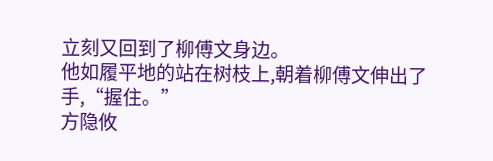立刻又回到了柳傅文身边。
他如履平地的站在树枝上,朝着柳傅文伸出了手,“握住。”
方隐攸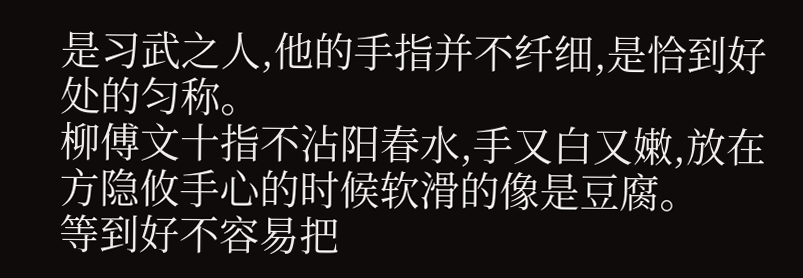是习武之人,他的手指并不纤细,是恰到好处的匀称。
柳傅文十指不沾阳春水,手又白又嫩,放在方隐攸手心的时候软滑的像是豆腐。
等到好不容易把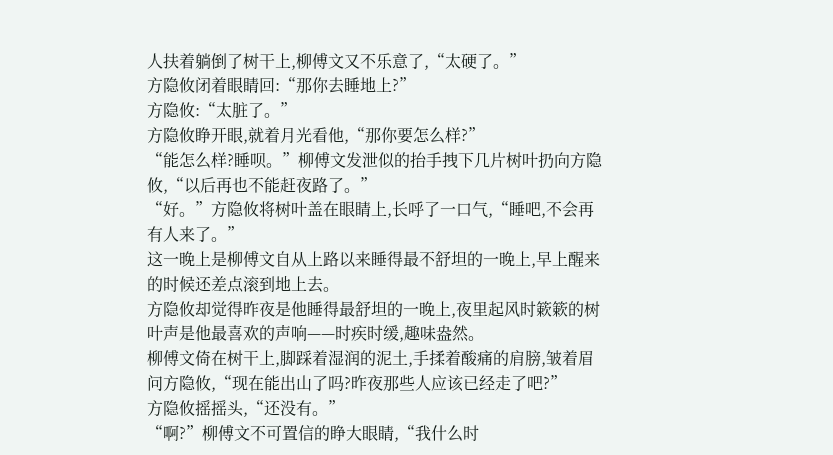人扶着躺倒了树干上,柳傅文又不乐意了,“太硬了。”
方隐攸闭着眼睛回:“那你去睡地上?”
方隐攸:“太脏了。”
方隐攸睁开眼,就着月光看他,“那你要怎么样?”
“能怎么样?睡呗。”柳傅文发泄似的抬手拽下几片树叶扔向方隐攸,“以后再也不能赶夜路了。”
“好。”方隐攸将树叶盖在眼睛上,长呼了一口气,“睡吧,不会再有人来了。”
这一晚上是柳傅文自从上路以来睡得最不舒坦的一晚上,早上醒来的时候还差点滚到地上去。
方隐攸却觉得昨夜是他睡得最舒坦的一晚上,夜里起风时簌簌的树叶声是他最喜欢的声响——时疾时缓,趣味盎然。
柳傅文倚在树干上,脚踩着湿润的泥土,手揉着酸痛的肩膀,皱着眉问方隐攸,“现在能出山了吗?昨夜那些人应该已经走了吧?”
方隐攸摇摇头,“还没有。”
“啊?”柳傅文不可置信的睁大眼睛,“我什么时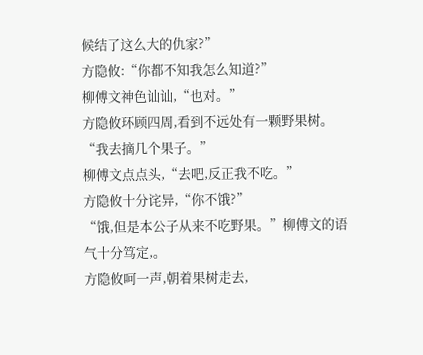候结了这么大的仇家?”
方隐攸:“你都不知我怎么知道?”
柳傅文神色讪讪,“也对。”
方隐攸环顾四周,看到不远处有一颗野果树。“我去摘几个果子。”
柳傅文点点头,“去吧,反正我不吃。”
方隐攸十分诧异,“你不饿?”
“饿,但是本公子从来不吃野果。”柳傅文的语气十分笃定,。
方隐攸呵一声,朝着果树走去,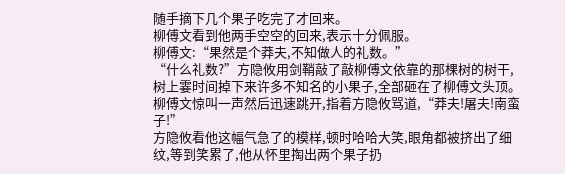随手摘下几个果子吃完了才回来。
柳傅文看到他两手空空的回来,表示十分佩服。
柳傅文:“果然是个莽夫,不知做人的礼数。”
“什么礼数?”方隐攸用剑鞘敲了敲柳傅文依靠的那棵树的树干,树上霎时间掉下来许多不知名的小果子,全部砸在了柳傅文头顶。
柳傅文惊叫一声然后迅速跳开,指着方隐攸骂道,“莽夫!屠夫!南蛮子!”
方隐攸看他这幅气急了的模样,顿时哈哈大笑,眼角都被挤出了细纹,等到笑累了,他从怀里掏出两个果子扔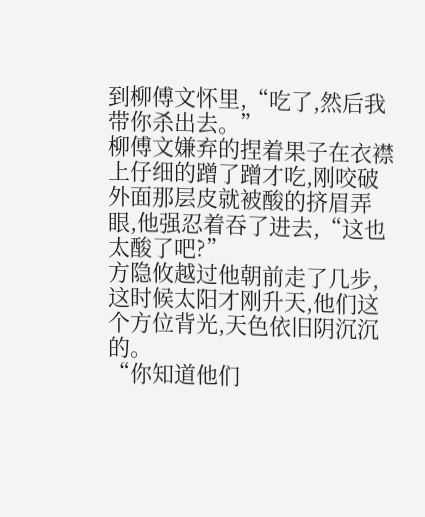到柳傅文怀里,“吃了,然后我带你杀出去。”
柳傅文嫌弃的捏着果子在衣襟上仔细的蹭了蹭才吃,刚咬破外面那层皮就被酸的挤眉弄眼,他强忍着吞了进去,“这也太酸了吧?”
方隐攸越过他朝前走了几步,这时候太阳才刚升天,他们这个方位背光,天色依旧阴沉沉的。
“你知道他们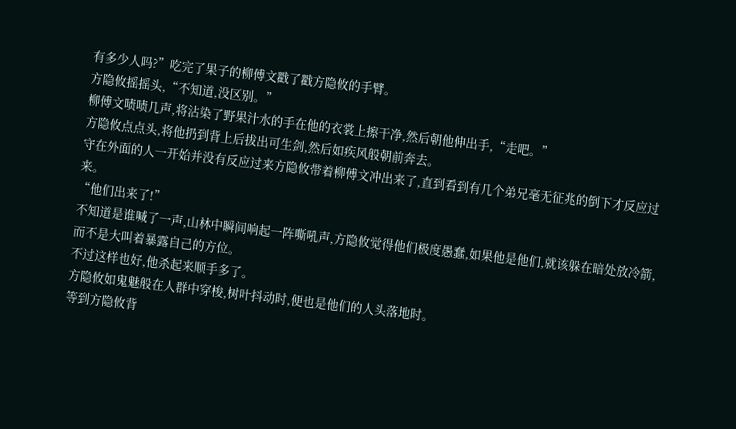有多少人吗?”吃完了果子的柳傅文戳了戳方隐攸的手臂。
方隐攸摇摇头,“不知道,没区别。”
柳傅文啧啧几声,将沾染了野果汁水的手在他的衣裳上擦干净,然后朝他伸出手,“走吧。”
方隐攸点点头,将他扔到背上后拔出可生剑,然后如疾风般朝前奔去。
守在外面的人一开始并没有反应过来方隐攸带着柳傅文冲出来了,直到看到有几个弟兄毫无征兆的倒下才反应过来。
“他们出来了!”
不知道是谁喊了一声,山林中瞬间响起一阵嘶吼声,方隐攸觉得他们极度愚蠢,如果他是他们,就该躲在暗处放冷箭,而不是大叫着暴露自己的方位。
不过这样也好,他杀起来顺手多了。
方隐攸如鬼魅般在人群中穿梭,树叶抖动时,便也是他们的人头落地时。
等到方隐攸背